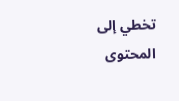تخطي إلى المحتوى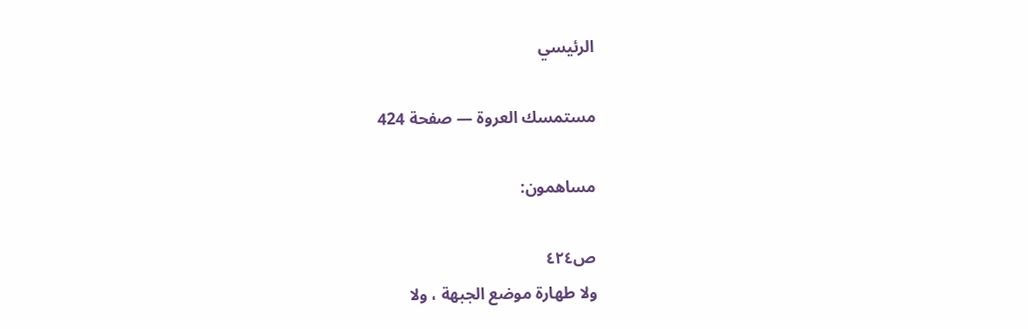الرئيسي

مستمسك العروة — صفحة 424

مساهمون:

ص٤٢٤
ولا طهارة موضع الجبهة ، ولا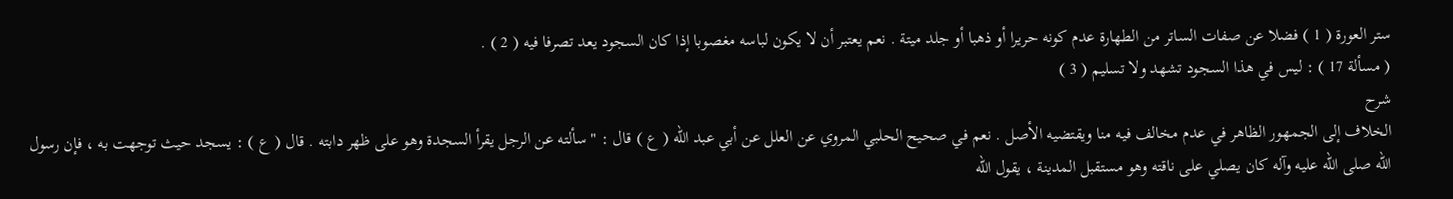ستر العورة ( 1 ) فضلا عن صفات الساتر من الطهارة عدم كونه حريرا أو ذهبا أو جلد ميتة . نعم يعتبر أن لا يكون لباسه مغصوبا إذا كان السجود يعد تصرفا فيه ( 2 ) .
( مسألة 17 ) : ليس في هذا السجود تشهد ولا تسليم ( 3 )
شرح
الخلاف إلى الجمهور الظاهر في عدم مخالف فيه منا ويقتضيه الأصل . نعم في صحيح الحلبي المروي عن العلل عن أبي عبد الله ( ع ) قال : " سألته عن الرجل يقرأ السجدة وهو على ظهر دابته . قال ( ع ) : يسجد حيث توجهت به ، فإن رسول الله صلى الله عليه وآله كان يصلي على ناقته وهو مستقبل المدينة ، يقول الله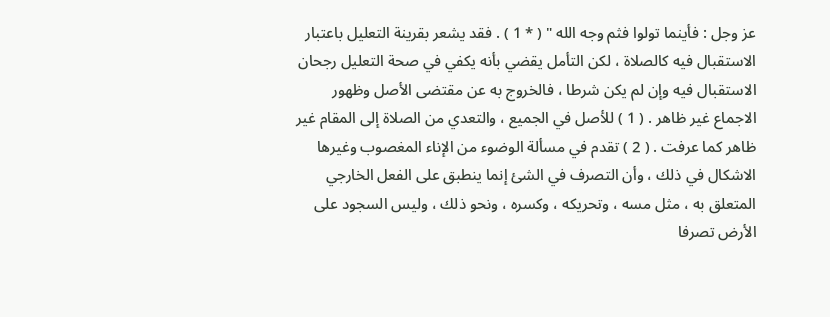عز وجل : فأينما تولوا فثم وجه الله " ( * 1 ) . فقد يشعر بقرينة التعليل باعتبار الاستقبال فيه كالصلاة ، لكن التأمل يقضي بأنه يكفي في صحة التعليل رجحان الاستقبال فيه وإن لم يكن شرطا ، فالخروج به عن مقتضى الأصل وظهور الاجماع غير ظاهر . ( 1 ) للأصل في الجميع ، والتعدي من الصلاة إلى المقام غير ظاهر كما عرفت . ( 2 ) تقدم في مسألة الوضوء من الإناء المغصوب وغيرها الاشكال في ذلك ، وأن التصرف في الشئ إنما ينطبق على الفعل الخارجي المتعلق به ، مثل مسه ، وتحريكه ، وكسره ، ونحو ذلك ، وليس السجود على الأرض تصرفا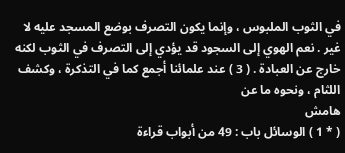في الثوب الملبوس ، وإنما يكون التصرف بوضع المسجد عليه لا غير . نعم الهوي إلى السجود قد يؤدي إلى التصرف في الثوب لكنه خارج عن العبادة . ( 3 ) عند علمائنا أجمع كما في التذكرة ، وكشف اللثام ، ونحوه ما عن
هامش
( * 1 ) الوسائل باب : 49 من أبواب قراءة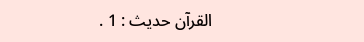القرآن حديث : 1 .